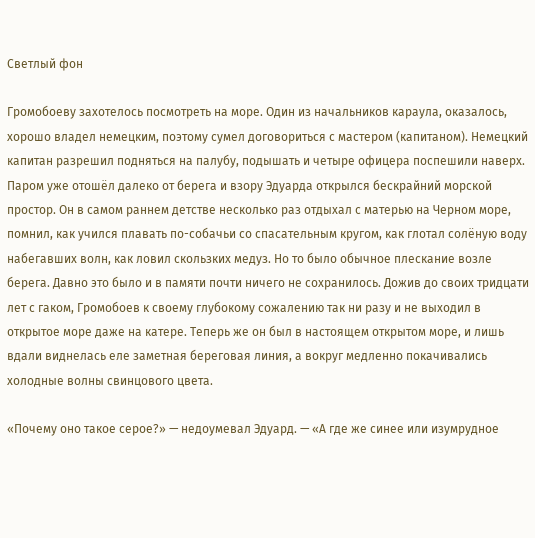Светлый фон

Громобоеву захотелось посмотреть на море. Один из начальников караула, оказалось, хорошо владел немецким, поэтому сумел договориться с мастером (капитаном). Немецкий капитан разрешил подняться на палубу, подышать и четыре офицера поспешили наверх. Паром уже отошёл далеко от берега и взору Эдуарда открылся бескрайний морской простор. Он в самом раннем детстве несколько раз отдыхал с матерью на Черном море, помнил, как учился плавать по-собачьи со спасательным кругом, как глотал солёную воду набегавших волн, как ловил скользких медуз. Но то было обычное плескание возле берега. Давно это было и в памяти почти ничего не сохранилось. Дожив до своих тридцати лет с гаком, Громобоев к своему глубокому сожалению так ни разу и не выходил в открытое море даже на катере. Теперь же он был в настоящем открытом море, и лишь вдали виднелась еле заметная береговая линия, а вокруг медленно покачивались холодные волны свинцового цвета.

«Почему оно такое серое?» — недоумевал Эдуард. — «А где же синее или изумрудное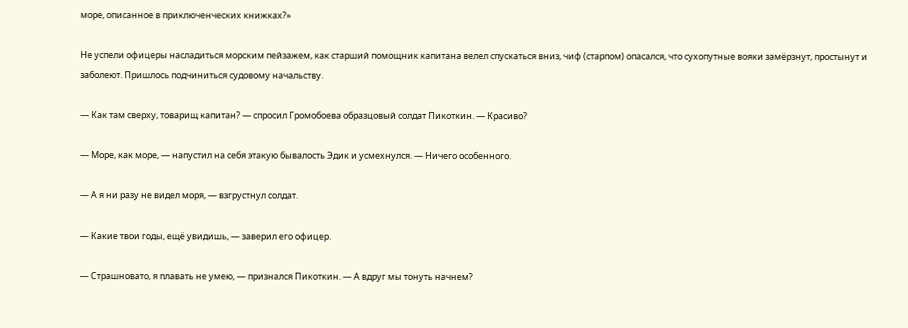море, описанное в приключенческих книжках?»

Не успели офицеры насладиться морским пейзажем, как старший помощник капитана велел спускаться вниз, чиф (старпом) опасался, что сухопутные вояки замёрзнут, простынут и заболеют. Пришлось подчиниться судовому начальству.

— Как там сверху, товарищ капитан? — спросил Громобоева образцовый солдат Пикоткин. — Красиво?

— Море, как море, — напустил на себя этакую бывалость Эдик и усмехнулся. — Ничего особенного.

— А я ни разу не видел моря, — взгрустнул солдат.

— Какие твои годы, ещё увидишь, — заверил его офицер.

— Страшновато, я плавать не умею, — признался Пикоткин. — А вдруг мы тонуть начнем?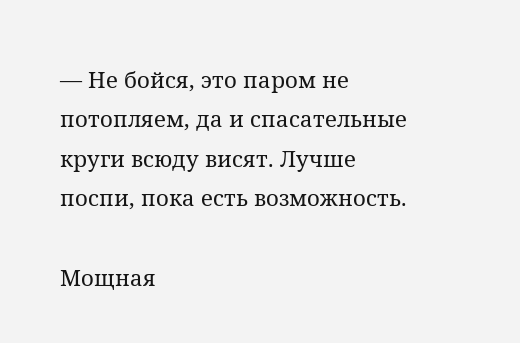— Не бойся, это паром не потопляем, да и спасательные круги всюду висят. Лучше поспи, пока есть возможность.

Мощная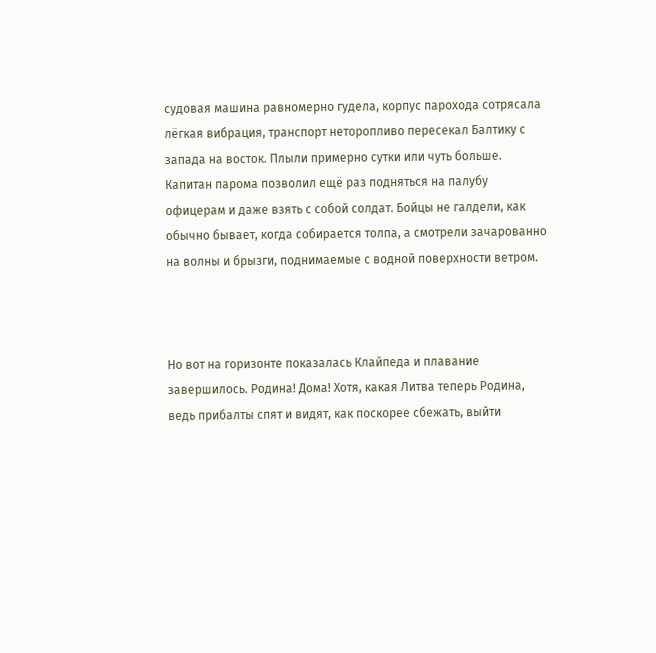судовая машина равномерно гудела, корпус парохода сотрясала лёгкая вибрация, транспорт неторопливо пересекал Балтику с запада на восток. Плыли примерно сутки или чуть больше. Капитан парома позволил ещё раз подняться на палубу офицерам и даже взять с собой солдат. Бойцы не галдели, как обычно бывает, когда собирается толпа, а смотрели зачарованно на волны и брызги, поднимаемые с водной поверхности ветром.



Но вот на горизонте показалась Клайпеда и плавание завершилось. Родина! Дома! Хотя, какая Литва теперь Родина, ведь прибалты спят и видят, как поскорее сбежать, выйти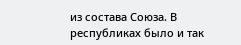из состава Союза. В республиках было и так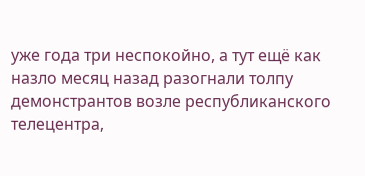уже года три неспокойно, а тут ещё как назло месяц назад разогнали толпу демонстрантов возле республиканского телецентра,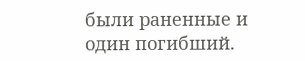были раненные и один погибший.